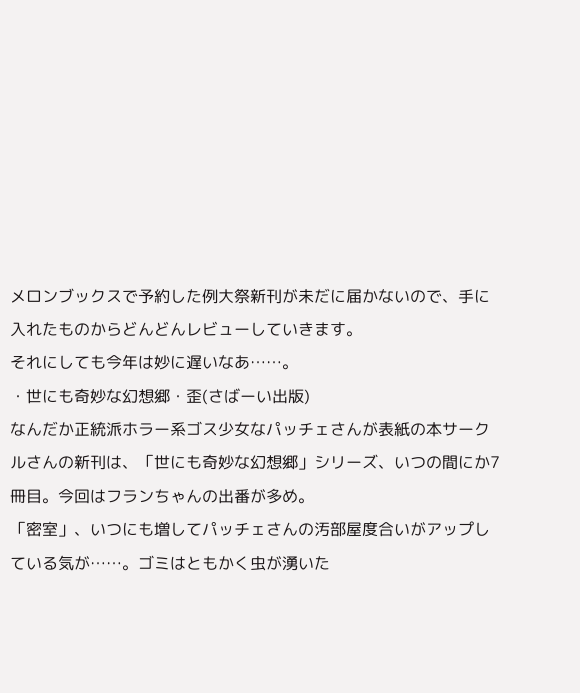メロンブックスで予約した例大祭新刊が未だに届かないので、手に入れたものからどんどんレビューしていきます。
それにしても今年は妙に遅いなあ……。
・世にも奇妙な幻想郷・歪(さばーい出版)
なんだか正統派ホラー系ゴス少女なパッチェさんが表紙の本サークルさんの新刊は、「世にも奇妙な幻想郷」シリーズ、いつの間にか7冊目。今回はフランちゃんの出番が多め。
「密室」、いつにも増してパッチェさんの汚部屋度合いがアップしている気が……。ゴミはともかく虫が湧いた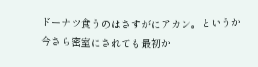ドーナツ食うのはさすがにアカン。というか今さら密室にされても最初か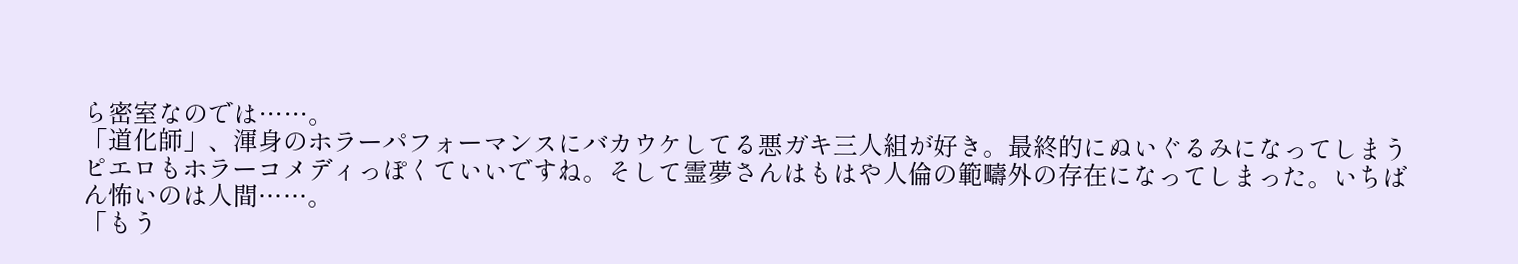ら密室なのでは……。
「道化師」、渾身のホラーパフォーマンスにバカウケしてる悪ガキ三人組が好き。最終的にぬいぐるみになってしまうピエロもホラーコメディっぽくていいですね。そして霊夢さんはもはや人倫の範疇外の存在になってしまった。いちばん怖いのは人間……。
「もう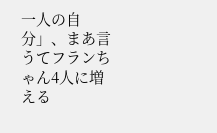一人の自分」、まあ言うてフランちゃん4人に増える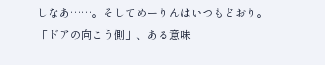しなあ……。そしてめーりんはいつもどおり。
「ドアの向こう側」、ある意味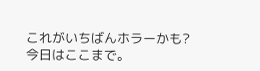これがいちばんホラーかも?
今日はここまで。